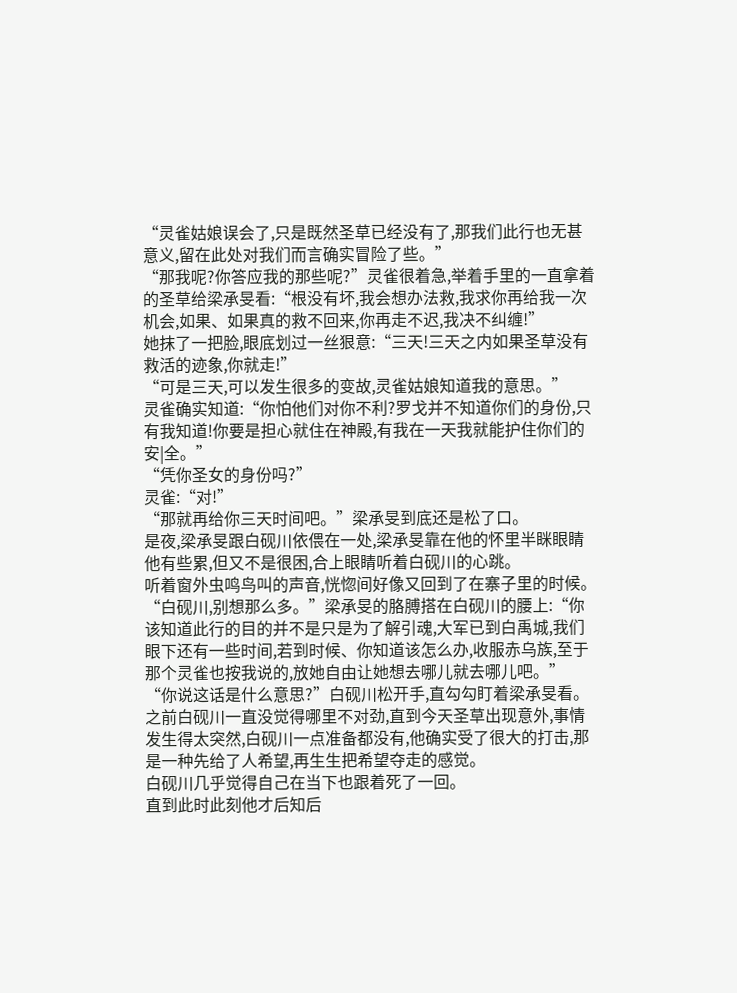“灵雀姑娘误会了,只是既然圣草已经没有了,那我们此行也无甚意义,留在此处对我们而言确实冒险了些。”
“那我呢?你答应我的那些呢?”灵雀很着急,举着手里的一直拿着的圣草给梁承旻看:“根没有坏,我会想办法救,我求你再给我一次机会,如果、如果真的救不回来,你再走不迟,我决不纠缠!”
她抹了一把脸,眼底划过一丝狠意:“三天!三天之内如果圣草没有救活的迹象,你就走!”
“可是三天,可以发生很多的变故,灵雀姑娘知道我的意思。”
灵雀确实知道:“你怕他们对你不利?罗戈并不知道你们的身份,只有我知道!你要是担心就住在神殿,有我在一天我就能护住你们的安|全。”
“凭你圣女的身份吗?”
灵雀:“对!”
“那就再给你三天时间吧。”梁承旻到底还是松了口。
是夜,梁承旻跟白砚川依偎在一处,梁承旻靠在他的怀里半眯眼睛他有些累,但又不是很困,合上眼睛听着白砚川的心跳。
听着窗外虫鸣鸟叫的声音,恍惚间好像又回到了在寨子里的时候。
“白砚川,别想那么多。”梁承旻的胳膊搭在白砚川的腰上:“你该知道此行的目的并不是只是为了解引魂,大军已到白禹城,我们眼下还有一些时间,若到时候、你知道该怎么办,收服赤乌族,至于那个灵雀也按我说的,放她自由让她想去哪儿就去哪儿吧。”
“你说这话是什么意思?”白砚川松开手,直勾勾盯着梁承旻看。
之前白砚川一直没觉得哪里不对劲,直到今天圣草出现意外,事情发生得太突然,白砚川一点准备都没有,他确实受了很大的打击,那是一种先给了人希望,再生生把希望夺走的感觉。
白砚川几乎觉得自己在当下也跟着死了一回。
直到此时此刻他才后知后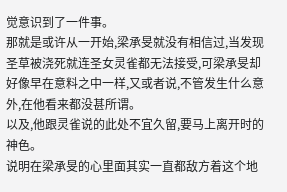觉意识到了一件事。
那就是或许从一开始,梁承旻就没有相信过,当发现圣草被浇死就连圣女灵雀都无法接受,可梁承旻却好像早在意料之中一样,又或者说,不管发生什么意外,在他看来都没甚所谓。
以及,他跟灵雀说的此处不宜久留,要马上离开时的神色。
说明在梁承旻的心里面其实一直都敌方着这个地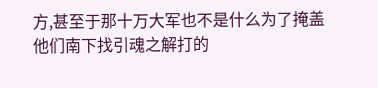方,甚至于那十万大军也不是什么为了掩盖他们南下找引魂之解打的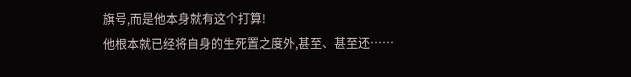旗号,而是他本身就有这个打算!
他根本就已经将自身的生死置之度外,甚至、甚至还……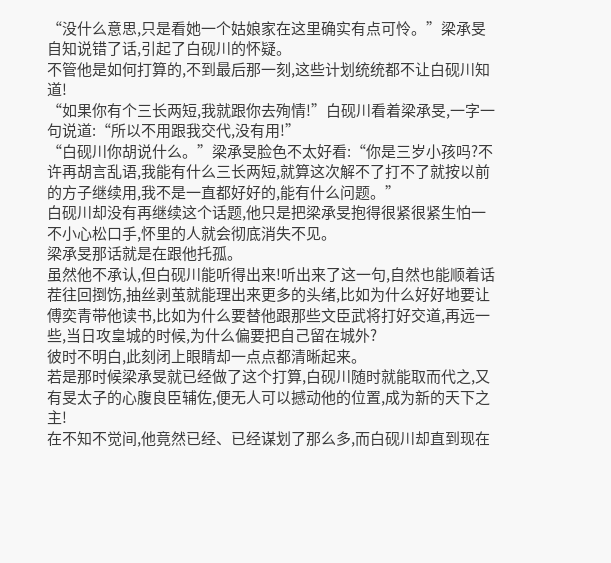“没什么意思,只是看她一个姑娘家在这里确实有点可怜。”梁承旻自知说错了话,引起了白砚川的怀疑。
不管他是如何打算的,不到最后那一刻,这些计划统统都不让白砚川知道!
“如果你有个三长两短,我就跟你去殉情!”白砚川看着梁承旻,一字一句说道:“所以不用跟我交代,没有用!”
“白砚川你胡说什么。”梁承旻脸色不太好看:“你是三岁小孩吗?不许再胡言乱语,我能有什么三长两短,就算这次解不了打不了就按以前的方子继续用,我不是一直都好好的,能有什么问题。”
白砚川却没有再继续这个话题,他只是把梁承旻抱得很紧很紧生怕一不小心松口手,怀里的人就会彻底消失不见。
梁承旻那话就是在跟他托孤。
虽然他不承认,但白砚川能听得出来!听出来了这一句,自然也能顺着话茬往回捯饬,抽丝剥茧就能理出来更多的头绪,比如为什么好好地要让傅奕青带他读书,比如为什么要替他跟那些文臣武将打好交道,再远一些,当日攻皇城的时候,为什么偏要把自己留在城外?
彼时不明白,此刻闭上眼睛却一点点都清晰起来。
若是那时候梁承旻就已经做了这个打算,白砚川随时就能取而代之,又有旻太子的心腹良臣辅佐,便无人可以撼动他的位置,成为新的天下之主!
在不知不觉间,他竟然已经、已经谋划了那么多,而白砚川却直到现在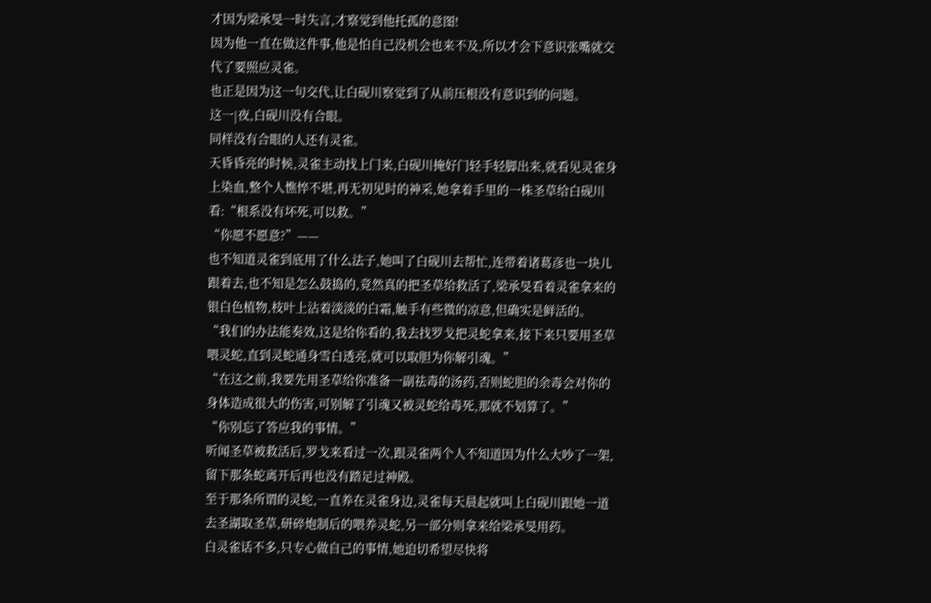才因为梁承旻一时失言,才察觉到他托孤的意图!
因为他一直在做这件事,他是怕自己没机会也来不及,所以才会下意识张嘴就交代了要照应灵雀。
也正是因为这一句交代,让白砚川察觉到了从前压根没有意识到的问题。
这一|夜,白砚川没有合眼。
同样没有合眼的人还有灵雀。
天昏昏亮的时候,灵雀主动找上门来,白砚川掩好门轻手轻脚出来,就看见灵雀身上染血,整个人憔悴不堪,再无初见时的神采,她拿着手里的一株圣草给白砚川看:“根系没有坏死,可以救。”
“你愿不愿意?”——
也不知道灵雀到底用了什么法子,她叫了白砚川去帮忙,连带着诸葛彦也一块儿跟着去,也不知是怎么鼓捣的,竟然真的把圣草给救活了,梁承旻看着灵雀拿来的银白色植物,枝叶上沾着淡淡的白霜,触手有些微的凉意,但确实是鲜活的。
“我们的办法能奏效,这是给你看的,我去找罗戈把灵蛇拿来,接下来只要用圣草喂灵蛇,直到灵蛇通身雪白透亮,就可以取胆为你解引魂。”
“在这之前,我要先用圣草给你准备一副祛毒的汤药,否则蛇胆的余毒会对你的身体造成很大的伤害,可别解了引魂又被灵蛇给毒死,那就不划算了。”
“你别忘了答应我的事情。”
听闻圣草被救活后,罗戈来看过一次,跟灵雀两个人不知道因为什么大吵了一架,留下那条蛇离开后再也没有踏足过神殿。
至于那条所谓的灵蛇,一直养在灵雀身边,灵雀每天晨起就叫上白砚川跟她一道去圣湖取圣草,研碎炮制后的喂养灵蛇,另一部分则拿来给梁承旻用药。
白灵雀话不多,只专心做自己的事情,她迫切希望尽快将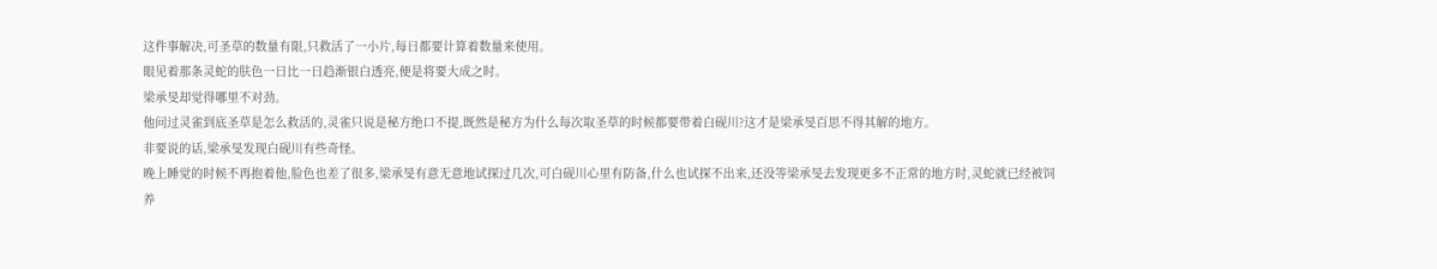这件事解决,可圣草的数量有限,只救活了一小片,每日都要计算着数量来使用。
眼见着那条灵蛇的肤色一日比一日趋渐银白透亮,便是将要大成之时。
梁承旻却觉得哪里不对劲。
他问过灵雀到底圣草是怎么救活的,灵雀只说是秘方绝口不提,既然是秘方为什么每次取圣草的时候都要带着白砚川?这才是梁承旻百思不得其解的地方。
非要说的话,梁承旻发现白砚川有些奇怪。
晚上睡觉的时候不再抱着他,脸色也差了很多,梁承旻有意无意地试探过几次,可白砚川心里有防备,什么也试探不出来,还没等梁承旻去发现更多不正常的地方时,灵蛇就已经被饲养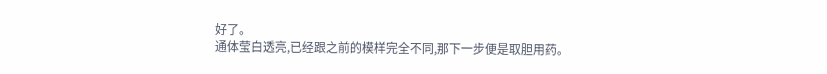好了。
通体莹白透亮,已经跟之前的模样完全不同,那下一步便是取胆用药。